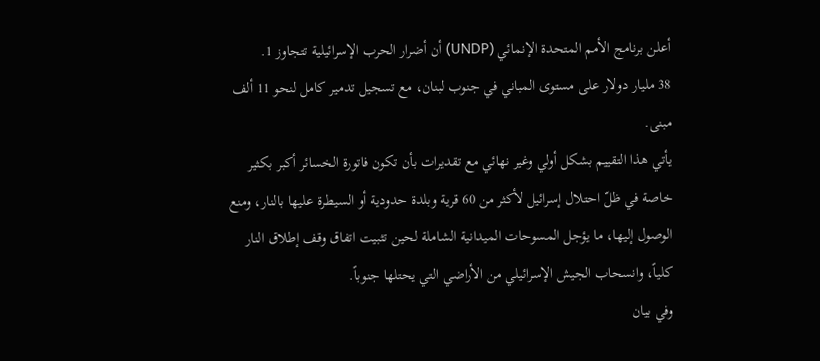أعلن برنامج الأمم المتحدة الإنمائي (UNDP) أن أضرار الحرب الإسرائيلية تتجاوز 1.
38 مليار دولار على مستوى المباني في جنوب لبنان، مع تسجيل تدمير كامل لنحو 11 ألف مبنى.
يأتي هذا التقييم بشكل أولي وغير نهائي مع تقديرات بأن تكون فاتورة الخسائر أكبر بكثير خاصة في ظلّ احتلال إسرائيل لأكثر من 60 قرية وبلدة حدودية أو السيطرة عليها بالنار، ومنع الوصول إليها، ما يؤجل المسوحات الميدانية الشاملة لحين تثبيت اتفاق وقف إطلاق النار كلياً، وانسحاب الجيش الإسرائيلي من الأراضي التي يحتلها جنوباً.
وفي بيان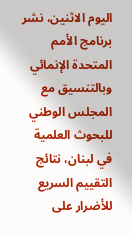اليوم الاثنين، نشر برنامج الأمم المتحدة الإنمائي وبالتنسيق مع المجلس الوطني للبحوث العلمية في لبنان، نتائج التقييم السريع للأضرار على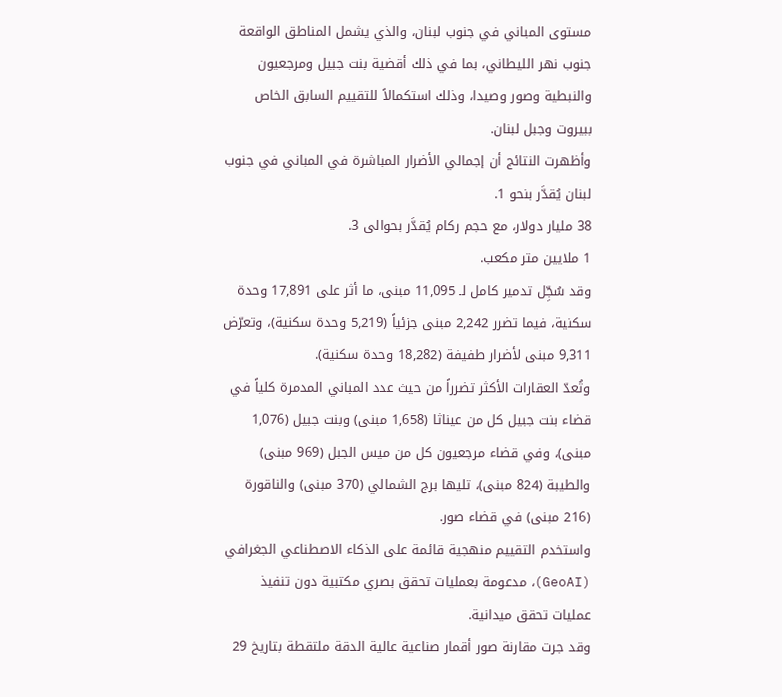مستوى المباني في جنوب لبنان، والذي يشمل المناطق الواقعة جنوب نهر الليطاني، بما في ذلك أقضية بنت جبيل ومرجعيون والنبطية وصور وصيدا، وذلك استكمالاً للتقييم السابق الخاص ببيروت وجبل لبنان.
وأظهرت النتائج أن إجمالي الأضرار المباشرة في المباني في جنوب لبنان يُقدَّر بنحو 1.
38 مليار دولار، مع حجم ركام يُقدَّر بحوالى 3.
1 ملايين متر مكعب.
وقد سُجِّل تدمير كامل لـ 11,095 مبنى، ما أثر على 17,891 وحدة سكنية، فيما تضرر 2,242 مبنى جزئياً (5,219 وحدة سكنية)، وتعرّض 9,311 مبنى لأضرار طفيفة (18,282 وحدة سكنية).
وتُعدّ العقارات الأكثر تضرراً من حيث عدد المباني المدمرة كلياً في قضاء بنت جبيل كل من عيناثا (1,658 مبنى) وبنت جبيل (1,076 مبنى)، وفي قضاء مرجعيون كل من ميس الجبل (969 مبنى) والطيبة (824 مبنى)، تليها برج الشمالي (370 مبنى) والناقورة (216 مبنى) في قضاء صور.
واستخدم التقييم منهجية قائمة على الذكاء الاصطناعي الجغرافي (GeoAI)، مدعومة بعمليات تحقق بصري مكتبية دون تنفيذ عمليات تحقق ميدانية.
وقد جرت مقارنة صور أقمار صناعية عالية الدقة ملتقطة بتاريخ 29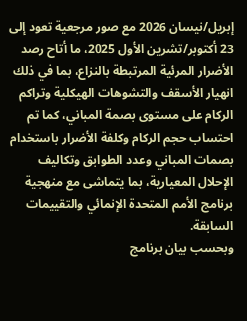إبريل/نيسان 2026 مع صور مرجعية تعود إلى 23 أكتوبر/تشرين الأول 2025، ما أتاح رصد الأضرار المرئية المرتبطة بالنزاع، بما في ذلك انهيار الأسقف والتشوهات الهيكلية وتراكم الركام على مستوى بصمة المباني، كما تم احتساب حجم الركام وكلفة الأضرار باستخدام بصمات المباني وعدد الطوابق وتكاليف الإحلال المعيارية، بما يتماشى مع منهجية برنامج الأمم المتحدة الإنمائي والتقييمات السابقة.
وبحسب بيان برنامج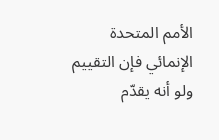الأمم المتحدة الإنمائي فإن التقييم ولو أنه يقدّم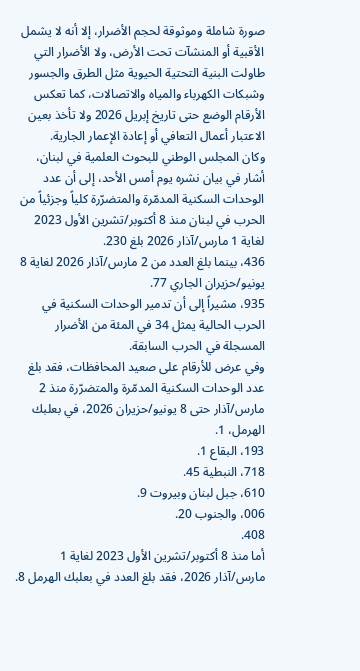صورة شاملة وموثوقة لحجم الأضرار، إلا أنه لا يشمل الأقبية أو المنشآت تحت الأرض، ولا الأضرار التي طاولت البنية التحتية الحيوية مثل الطرق والجسور وشبكات الكهرباء والمياه والاتصالات، كما تعكس الأرقام الوضع حتى تاريخ إبريل 2026 ولا تأخذ بعين الاعتبار أعمال التعافي أو إعادة الإعمار الجارية.
وكان المجلس الوطني للبحوث العلمية في لبنان، أشار في بيان نشره يوم أمس الأحد، إلى أن عدد الوحدات السكنية المدمّرة والمتضرّرة كلياً وجزئياً من الحرب في لبنان منذ 8 أكتوبر/تشرين الأول 2023 لغاية 1 مارس/آذار 2026 بلغ 230.
436، بينما بلغ العدد من 2 مارس/آذار 2026 لغاية 8 يونيو/حزيران الجاري 77.
935، مشيراً إلى أن تدمير الوحدات السكنية في الحرب الحالية يمثل 34 في المئة من الأضرار المسجلة في الحرب السابقة.
وفي عرض للأرقام على صعيد المحافظات، فقد بلغ عدد الوحدات السكنية المدمّرة والمتضرّرة منذ 2 مارس/آذار حتى 8 يونيو/حزيران 2026، في بعلبك الهرمل، 1.
193، البقاع 1.
718، النبطية 45.
610، جبل لبنان وبيروت 9.
006، والجنوب 20.
408.
أما منذ 8 أكتوبر/تشرين الأول 2023 لغاية 1 مارس/آذار 2026، فقد بلغ العدد في بعلبك الهرمل 8.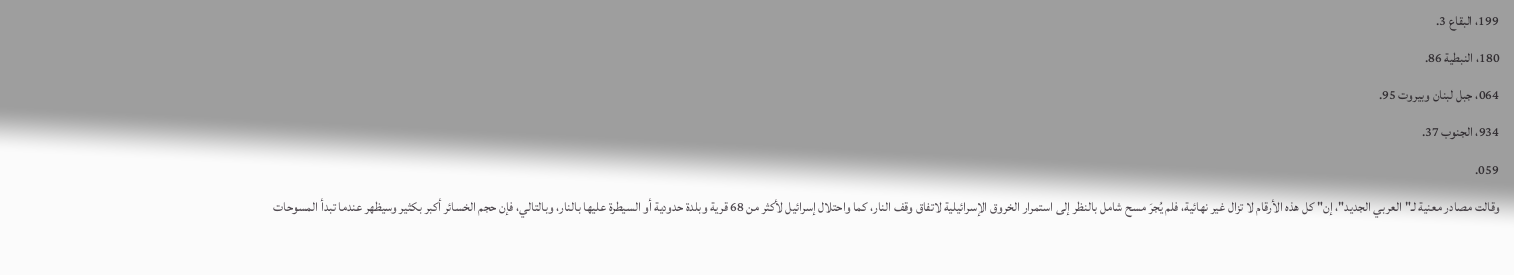199، البقاع 3.
180، النبطية 86.
064، جبل لبنان وبيروت 95.
934، الجنوب 37.
059.
وقالت مصادر معنية لـ" العربي الجديد"، إن" كل هذه الأرقام لا تزال غير نهائية، فلم يُجرَ مسح شامل بالنظر إلى استمرار الخروق الإسرائيلية لاتفاق وقف النار، كما واحتلال إسرائيل لأكثر من 68 قرية وبلدة حدودية أو السيطرة عليها بالنار، وبالتالي، فإن حجم الخسائر أكبر بكثير وسيظهر عندما تبدأ المسوحات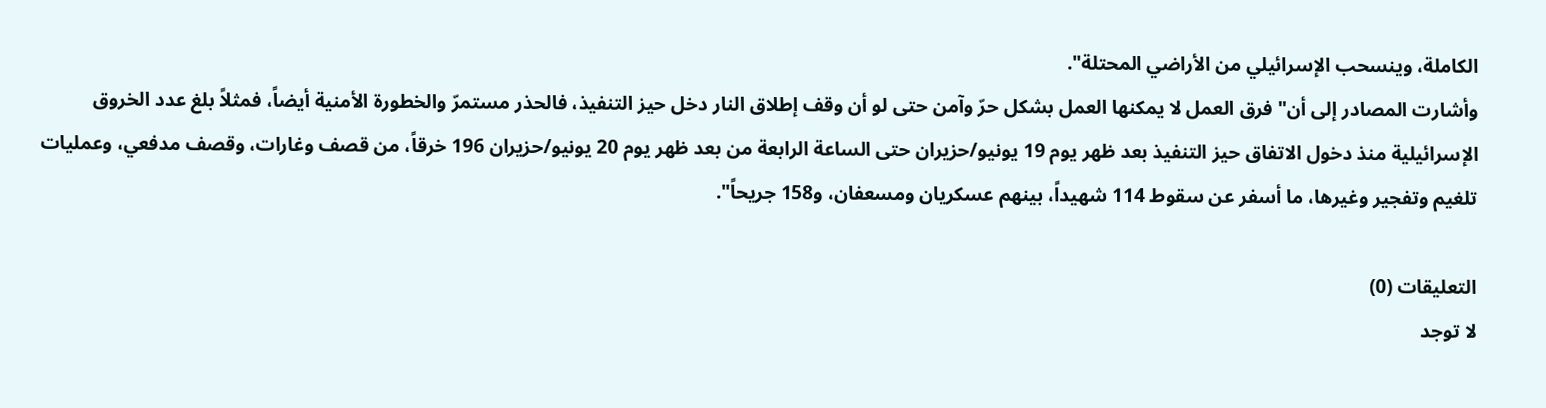الكاملة، وينسحب الإسرائيلي من الأراضي المحتلة".
وأشارت المصادر إلى أن" فرق العمل لا يمكنها العمل بشكل حرّ وآمن حتى لو أن وقف إطلاق النار دخل حيز التنفيذ، فالحذر مستمرّ والخطورة الأمنية أيضاً، فمثلاً بلغ عدد الخروق الإسرائيلية منذ دخول الاتفاق حيز التنفيذ بعد ظهر يوم 19 يونيو/حزيران حتى الساعة الرابعة من بعد ظهر يوم 20 يونيو/حزيران 196 خرقاً، من قصف وغارات، وقصف مدفعي، وعمليات تلغيم وتفجير وغيرها، ما أسفر عن سقوط 114 شهيداً، بينهم عسكريان ومسعفان، و158 جريحاً".

التعليقات (0)
لا توجد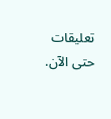تعليقات حتى الآن.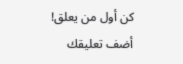كن أول من يعلق!
أضف تعليقك